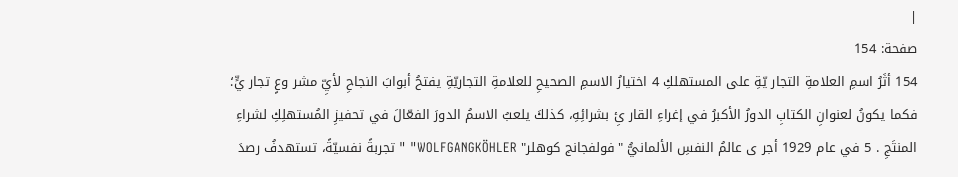|
صفحة: 154
154 أثَرُ اسمِ العلامةِ التجار يّةِ على المستهلكِ 4 اختيارُ الاسمِ الصحيحِ للعلامةِ التجاريّةِ يفتحُ أبوابَ النجاحِ لأيِّ مشر وعٍ تجار يٍّ؛ فكما يكونُ لعنوانِ الكتابِ الدورُ الأكبرُ في إغراءِ القار ئِ بشرائِهِ، كذلكَ يلعبُ الاسمُ الدورَ الفعّالَ في تحفيزِ المُستهلِكِ لشراءِ المنتَجِ . 5 في عام 1929 أجر ى عالمُ النفسِ الألمانيُّ "فولفجانج كوهلر" WOLFGANGKÖHLER" " تجربةً نفسيّةً، تستهدفُ رصدَ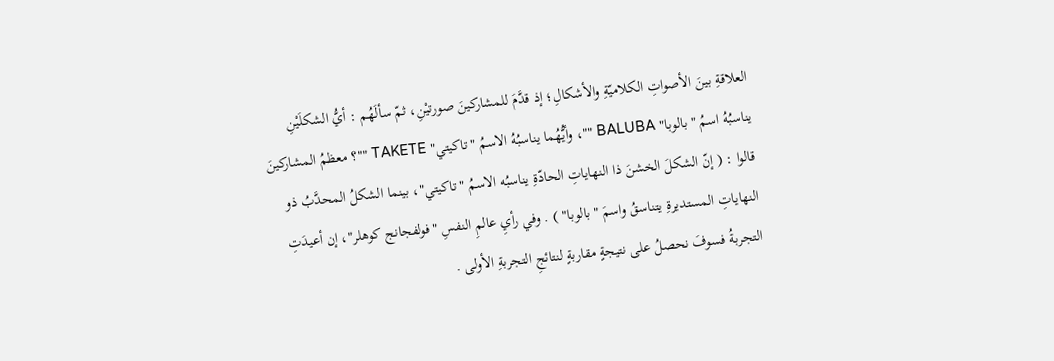العلاقةِ بينَ الأصواتِ الكلاميّةِ والأشكالِ؛ إذ قدَّمَ للمشاركينَ صورتيْنِ، ثمّ سألَهُم : أيُّ الشكلَيْنِ يناسبُهُ اسمُ "بالوبا" BALUBA ""، وأيُّهُما يناسبُهُ الاسمُ "تاكيتي" TAKETE ""؟ معظمُ المشاركينَ قالوا : ( إنّ الشكلَ الخشنَ ذا النهاياتِ الحادّةِ يناسبُه الاسمُ "تاكيتي"، بينما الشكلُ المحدَّبُ ذو النهاياتِ المستديرةِ يتناسقُ واسمَ "بالوبا" ) . وفي رأيِ عالمِ النفسِ "فولفجانج كوهلر"، إن أعيدَتِ التجربةُ فسوفَ نحصلُ على نتيجةٍ مقاربةٍ لنتائجِ التجربةِ الأولى .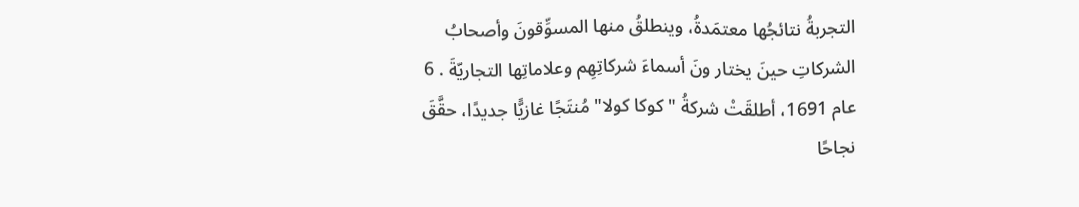التجربةُ نتائجُها معتمَدةُ، وينطلقُ منها المسوِّقونَ وأصحابُ الشركاتِ حينَ يختار ونَ أسماءَ شركاتِهِم وعلاماتِها التجاريّةَ . 6 عام 1691، أطلقَتْ شركةُ "كوكا كولا" مُنتَجًا غازيًّا جديدًا، حقَّقَ نجاحًا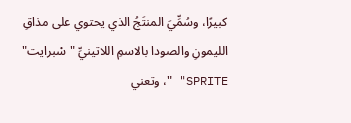كبيرًا، وسُمِّيَ المنتَجُ الذي يحتوي على مذاقِ الليمونِ والصودا بالاسمِ اللاتينيِّ "سْبرايت" SPRITE" "، وتعني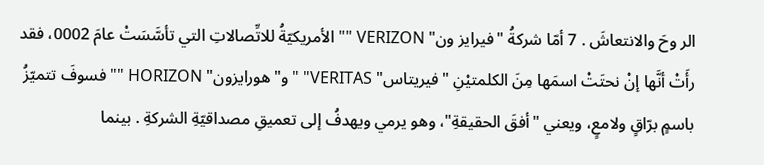الر وحَ والانتعاشَ . 7 أمّا شركةُ "فيرايز ون" VERIZON "" الأمريكيّةُ للاتِّصالاتِ التي تأسَّسَتْ عامَ 0002، فقد رأَتْ أنَّها إنْ نحتَتْ اسمَها مِنَ الكلمتيْنِ "فيريتاس" VERITAS" " و"هورايزون" HORIZON "" فسوفَ تتميّزُ باسمٍ برّاقٍ ولامعٍ، ويعني "أفقَ الحقيقةِ"، وهو يرمي ويهدفُ إلى تعميقِ مصداقيّةِ الشركةِ . بينما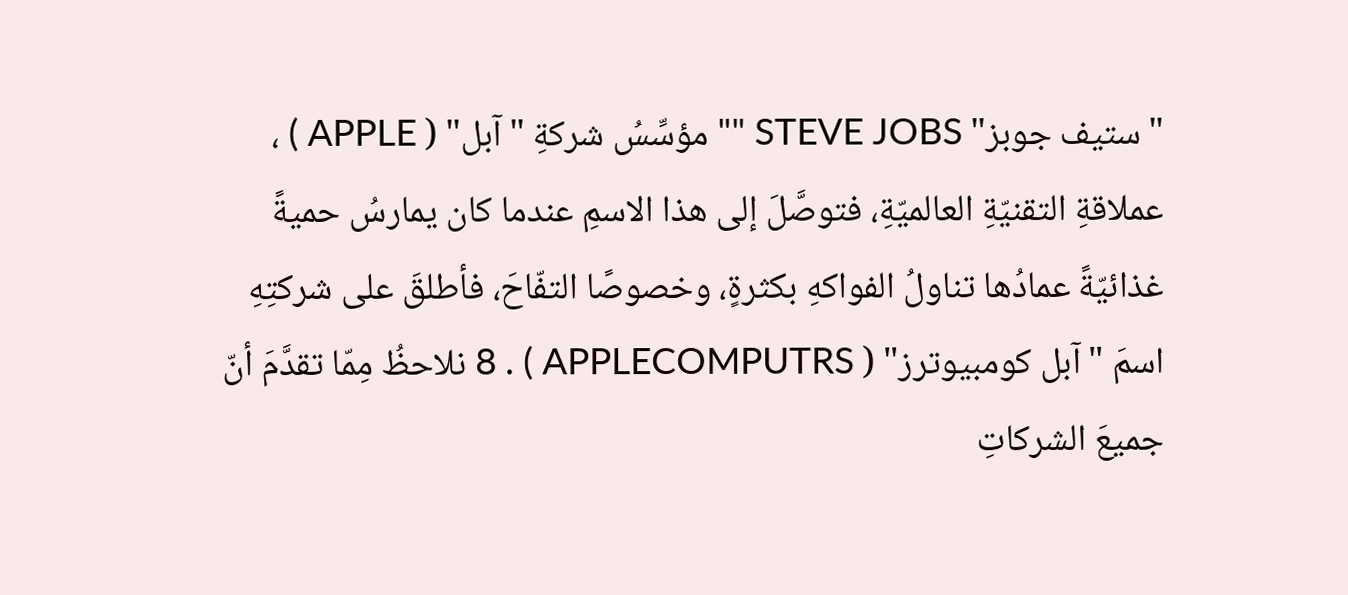"ستيف جوبز" STEVE JOBS "" مؤسِّسُ شركةِ " آبل" ( APPLE ) ، عملاقةِ التقنيّةِ العالميّةِ، فتوصَّلَ إلى هذا الاسمِ عندما كان يمارسُ حميةً غذائيّةً عمادُها تناولُ الفواكهِ بكثرةٍ، وخصوصًا التفّاحَ، فأطلقَ على شركتِهِ اسمَ "آبل كومبيوترز" ( APPLECOMPUTRS ) . 8 نلاحظُ مِمّا تقدَّمَ أنّ جميعَ الشركاتِ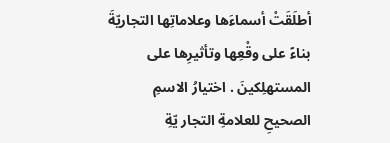أطلَقَتْ أسماءَها وعلاماتِها التجاريّةَ بناءً على وقْعِها وتأثيرِها على المستهلِكينَ . اختيارُ الاسمِ الصحيحِ للعلامةِ التجار يّةِ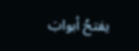يفتحُ أبوابَ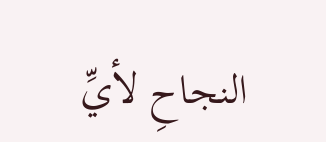النجاحِ لأيِّ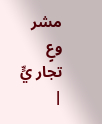مشر وعٍ تجار يٍّ
|